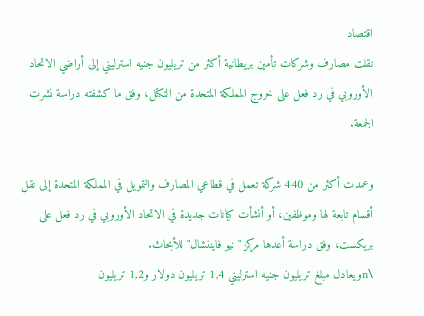اقتصاد
نقلت مصارف وشركات تأمين بريطانية أكثر من تريليون جنيه استرليني إلى أراضي الاتحاد الأوروبي في رد فعل على خروج المملكة المتحدة من التكتل، وفق ما كشفته دراسة نشرت الجمعة.

وعمدت أكثر من 440 شركة تعمل في قطاعي المصارف والتمويل في المملكة المتحدة إلى نقل أقسام تابعة لها وموظفين، أو أنشأت كيانات جديدة في الاتحاد الأوروبي في رد فعل على بريكست، وفق دراسة أعدها مركز "نيو فايننشال" للأبحاث.
\nويعادل مبلغ تريليون جنيه استرليني 1,4 تريليون دولار و1,2 تريليون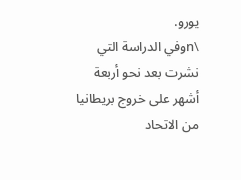يورو.
\nوفي الدراسة التي نشرت بعد نحو أربعة أشهر على خروج بريطانيا من الاتحاد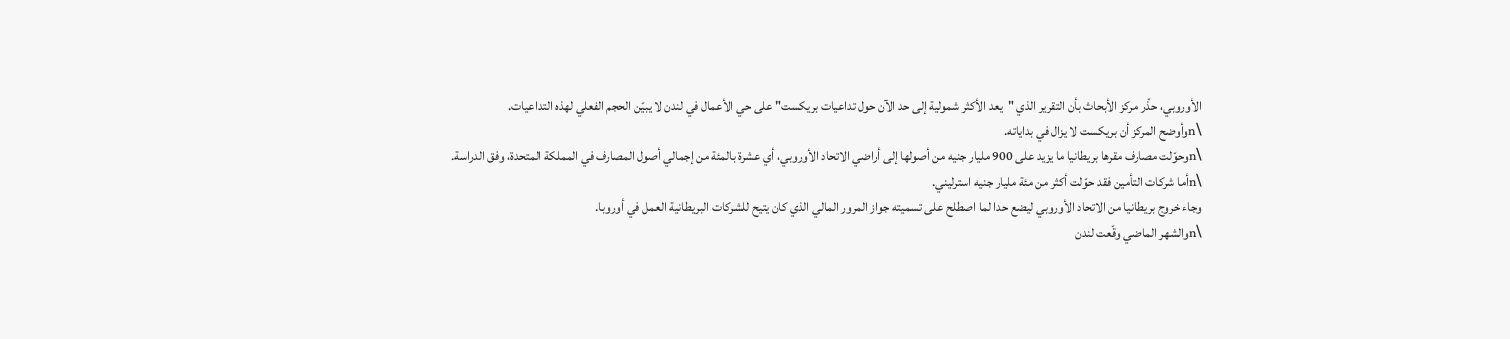الأوروبي، حذّر مركز الأبحاث بأن التقرير الذي "يعد الأكثر شمولية إلى حد الآن حول تداعيات بريكست" على حي الأعمال في لندن لا يبيّن الحجم الفعلي لهذه التداعيات.
\nوأوضح المركز أن بريكست لا يزال في بداياته.
\nوحوّلت مصارف مقرها بريطانيا ما يزيد على 900 مليار جنيه من أصولها إلى أراضي الاتحاد الأوروبي، أي عشرة بالمئة من إجمالي أصول المصارف في المملكة المتحدة، وفق الدراسة.
\nأما شركات التأمين فقد حوّلت أكثر من مئة مليار جنيه استرليني.
وجاء خروج بريطانيا من الاتحاد الأوروبي ليضع حدا لما اصطلح على تسميته جواز المرور المالي الذي كان يتيح للشركات البريطانية العمل في أوروبا.
\nوالشهر الماضي وقّعت لندن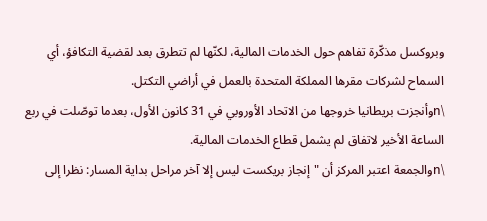وبروكسل مذكّرة تفاهم حول الخدمات المالية، لكنّها لم تتطرق بعد لقضية التكافؤ، أي السماح لشركات مقرها المملكة المتحدة بالعمل في أراضي التكتل.
\nوأنجزت بريطانيا خروجها من الاتحاد الأوروبي في 31 كانون الأول، بعدما توصّلت في ربع الساعة الأخير لاتفاق لم يشمل قطاع الخدمات المالية.
\nوالجمعة اعتبر المركز أن "إنجاز بريكست ليس إلا آخر مراحل بداية المسار: نظرا إلى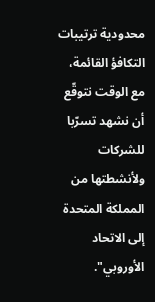محدودية ترتيبات التكافؤ القائمة، مع الوقت نتوقّع أن نشهد تسرّبا للشركات ولأنشطتها من المملكة المتحدة إلى الاتحاد الأوروبي".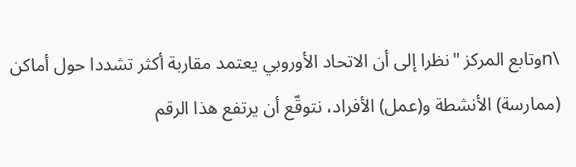\nوتابع المركز "نظرا إلى أن الاتحاد الأوروبي يعتمد مقاربة أكثر تشددا حول أماكن (ممارسة) الأنشطة و(عمل) الأفراد، نتوقّع أن يرتفع هذا الرقم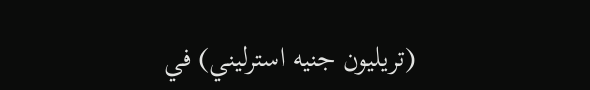(تريليون جنيه استرليني) في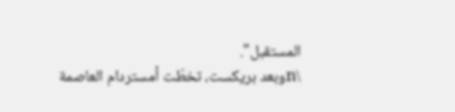المستقبل".
\nوبعد بريكست، تخطّت أمستردام العاصمة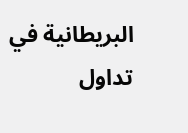البريطانية في تداول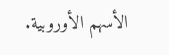الأسهم الأوروبية.